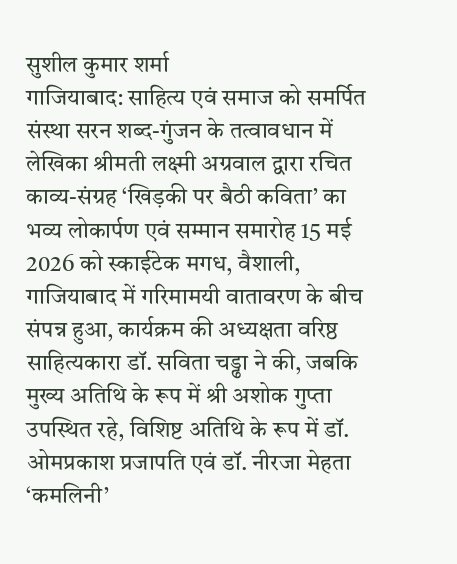सुशील कुमार शर्मा
गाजियाबाद: साहित्य एवं समाज को समर्पित संस्था सरन शब्द-गुंजन के तत्वावधान में लेखिका श्रीमती लक्ष्मी अग्रवाल द्वारा रचित काव्य-संग्रह ‘खिड़की पर बैठी कविता’ का भव्य लोकार्पण एवं सम्मान समारोह 15 मई 2026 को स्काईटेक मगध, वैशाली, गाजियाबाद में गरिमामयी वातावरण के बीच संपन्न हुआ, कार्यक्रम की अध्यक्षता वरिष्ठ साहित्यकारा डॉ. सविता चड्ढा ने की, जबकि मुख्य अतिथि के रूप में श्री अशोक गुप्ता उपस्थित रहे, विशिष्ट अतिथि के रूप में डॉ. ओमप्रकाश प्रजापति एवं डॉ. नीरजा मेहता ‘कमलिनी’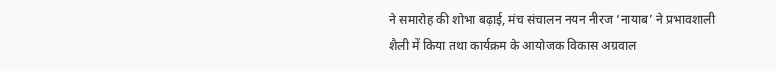ने समारोह की शोभा बढ़ाई, मंच संचालन नयन नीरज ‘नायाब’ ने प्रभावशाली शैली में किया तथा कार्यक्रम के आयोजक विकास अग्रवाल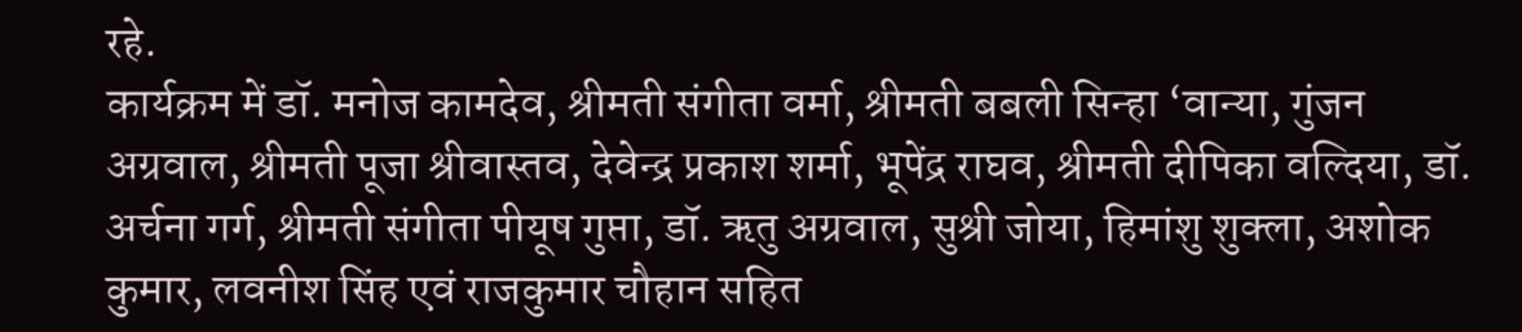रहे.
कार्यक्रम में डॉ. मनोज कामदेव, श्रीमती संगीता वर्मा, श्रीमती बबली सिन्हा ‘वान्या, गुंजन अग्रवाल, श्रीमती पूजा श्रीवास्तव, देवेन्द्र प्रकाश शर्मा, भूपेंद्र राघव, श्रीमती दीपिका वल्दिया, डॉ. अर्चना गर्ग, श्रीमती संगीता पीयूष गुप्ता, डॉ. ऋतु अग्रवाल, सुश्री जोया, हिमांशु शुक्ला, अशोक कुमार, लवनीश सिंह एवं राजकुमार चौहान सहित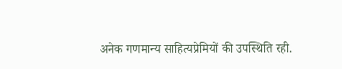अनेक गणमान्य साहित्यप्रेमियों की उपस्थिति रही.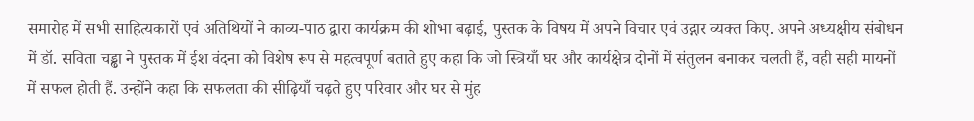समारोह में सभी साहित्यकारों एवं अतिथियों ने काव्य-पाठ द्वारा कार्यक्रम की शोभा बढ़ाई, पुस्तक के विषय में अपने विचार एवं उद्गार व्यक्त किए. अपने अध्यक्षीय संबोधन में डॉ. सविता चड्ढा ने पुस्तक में ईश वंदना को विशेष रूप से महत्वपूर्ण बताते हुए कहा कि जो स्त्रियाँ घर और कार्यक्षेत्र दोनों में संतुलन बनाकर चलती हैं, वही सही मायनों में सफल होती हैं. उन्होंने कहा कि सफलता की सीढ़ियाँ चढ़ते हुए परिवार और घर से मुंह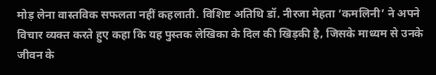मोड़ लेना वास्तविक सफलता नहीं कहलाती. विशिष्ट अतिथि डॉ. नीरजा मेहता ‘कमलिनी’ ने अपने विचार व्यक्त करते हुए कहा कि यह पुस्तक लेखिका के दिल की खिड़की है, जिसके माध्यम से उनके जीवन के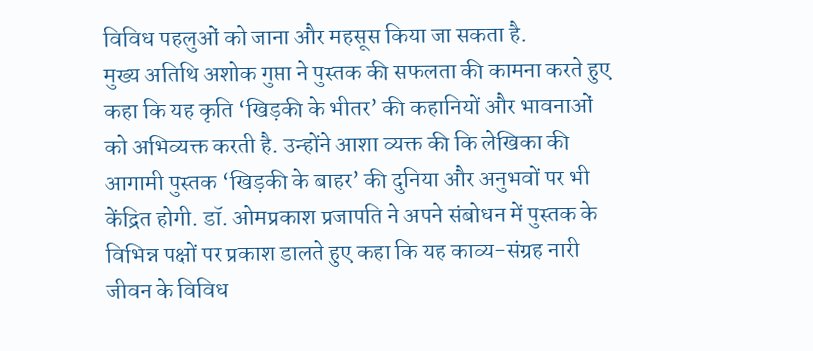विविध पहलुओं को जाना और महसूस किया जा सकता है.
मुख्य अतिथि अशोक गुप्ता ने पुस्तक की सफलता की कामना करते हुए कहा कि यह कृति ‘खिड़की के भीतर’ की कहानियों और भावनाओं को अभिव्यक्त करती है. उन्होंने आशा व्यक्त की कि लेखिका की आगामी पुस्तक ‘खिड़की के बाहर’ की दुनिया और अनुभवों पर भी केंद्रित होगी. डॉ. ओमप्रकाश प्रजापति ने अपने संबोधन में पुस्तक के विभिन्न पक्षों पर प्रकाश डालते हुए कहा कि यह काव्य-संग्रह नारी जीवन के विविध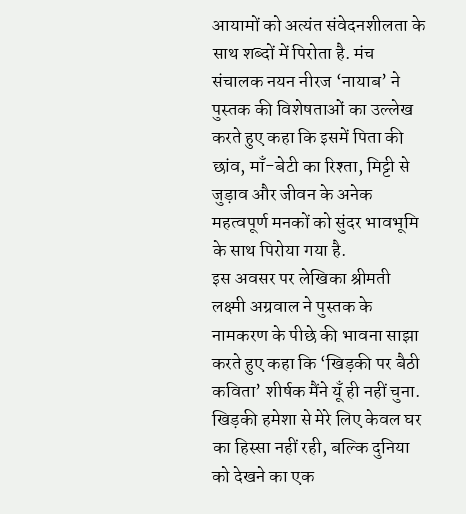आयामों को अत्यंत संवेदनशीलता के साथ शब्दों में पिरोता है. मंच संचालक नयन नीरज ‘नायाब’ ने पुस्तक की विशेषताओं का उल्लेख करते हुए कहा कि इसमें पिता की छांव, माँ-बेटी का रिश्ता, मिट्टी से जुड़ाव और जीवन के अनेक महत्वपूर्ण मनकों को सुंदर भावभूमि के साथ पिरोया गया है.
इस अवसर पर लेखिका श्रीमती लक्ष्मी अग्रवाल ने पुस्तक के नामकरण के पीछे की भावना साझा करते हुए कहा कि ‘खिड़की पर बैठी कविता’ शीर्षक मैंने यूँ ही नहीं चुना. खिड़की हमेशा से मेरे लिए केवल घर का हिस्सा नहीं रही, बल्कि दुनिया को देखने का एक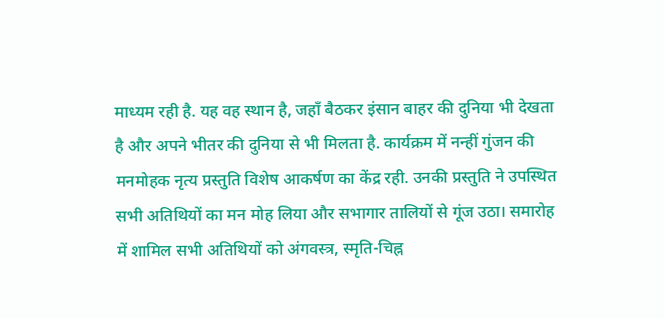माध्यम रही है. यह वह स्थान है, जहाँ बैठकर इंसान बाहर की दुनिया भी देखता है और अपने भीतर की दुनिया से भी मिलता है. कार्यक्रम में नन्हीं गुंजन की मनमोहक नृत्य प्रस्तुति विशेष आकर्षण का केंद्र रही. उनकी प्रस्तुति ने उपस्थित सभी अतिथियों का मन मोह लिया और सभागार तालियों से गूंज उठा। समारोह में शामिल सभी अतिथियों को अंगवस्त्र, स्मृति-चिह्न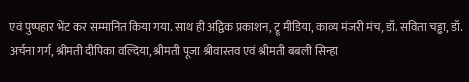एवं पुष्पहार भेंट कर सम्मानित किया गया. साथ ही अद्विक प्रकाशन, ट्रू मीडिया, काव्य मंजरी मंच, डॉ. सविता चड्ढा, डॉ. अर्चना गर्ग, श्रीमती दीपिका वल्दिया, श्रीमती पूजा श्रीवास्तव एवं श्रीमती बबली सिन्हा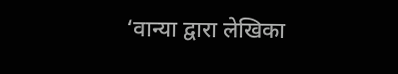‘वान्या द्वारा लेखिका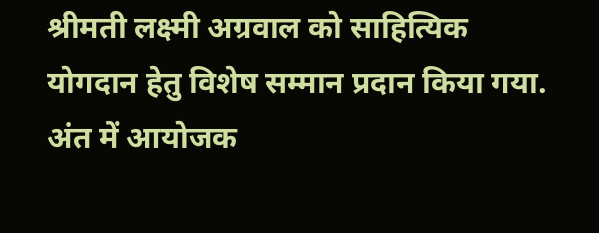श्रीमती लक्ष्मी अग्रवाल को साहित्यिक योगदान हेतु विशेष सम्मान प्रदान किया गया. अंत में आयोजक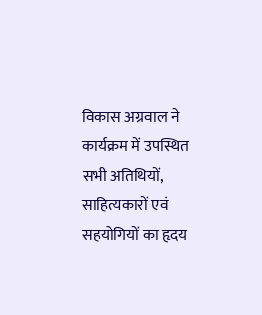विकास अग्रवाल ने कार्यक्रम में उपस्थित सभी अतिथियों, साहित्यकारों एवं सहयोगियों का हृदय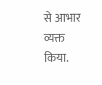से आभार व्यक्त किया.